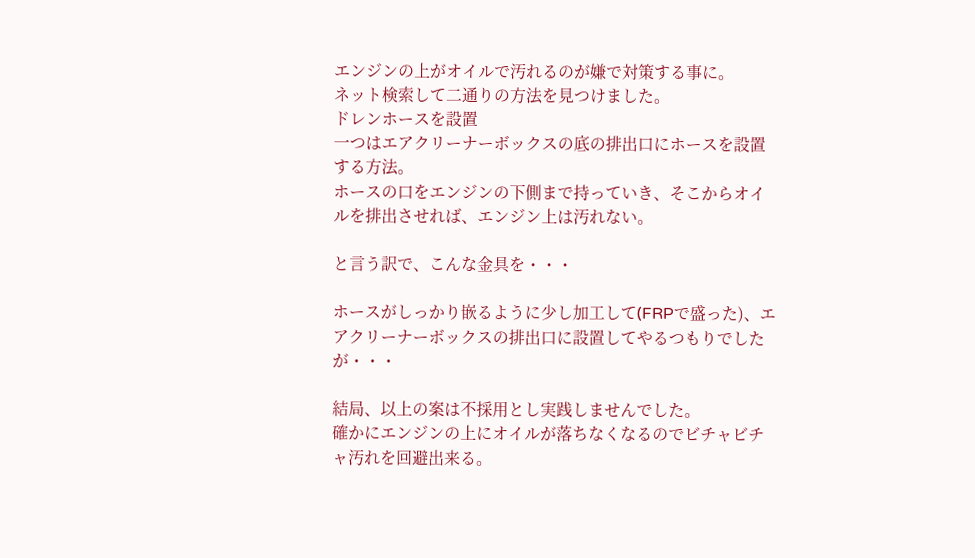エンジンの上がオイルで汚れるのが嫌で対策する事に。
ネット検索して二通りの方法を見つけました。
ドレンホースを設置
一つはエアクリーナーボックスの底の排出口にホースを設置する方法。
ホースの口をエンジンの下側まで持っていき、そこからオイルを排出させれば、エンジン上は汚れない。

と言う訳で、こんな金具を・・・

ホースがしっかり嵌るように少し加工して(FRPで盛った)、エアクリーナーボックスの排出口に設置してやるつもりでしたが・・・

結局、以上の案は不採用とし実践しませんでした。
確かにエンジンの上にオイルが落ちなくなるのでビチャビチャ汚れを回避出来る。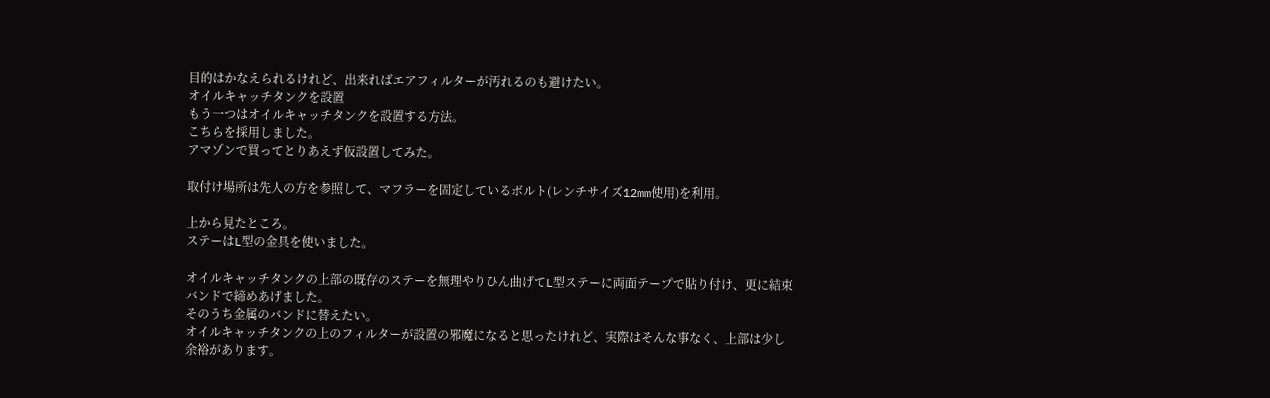目的はかなえられるけれど、出来ればエアフィルターが汚れるのも避けたい。
オイルキャッチタンクを設置
もう一つはオイルキャッチタンクを設置する方法。
こちらを採用しました。
アマゾンで買ってとりあえず仮設置してみた。

取付け場所は先人の方を参照して、マフラーを固定しているボルト(レンチサイズ12mm使用)を利用。

上から見たところ。
ステーはL型の金具を使いました。

オイルキャッチタンクの上部の既存のステーを無理やりひん曲げてL型ステーに両面テープで貼り付け、更に結束バンドで締めあげました。
そのうち金属のバンドに替えたい。
オイルキャッチタンクの上のフィルターが設置の邪魔になると思ったけれど、実際はそんな事なく、上部は少し余裕があります。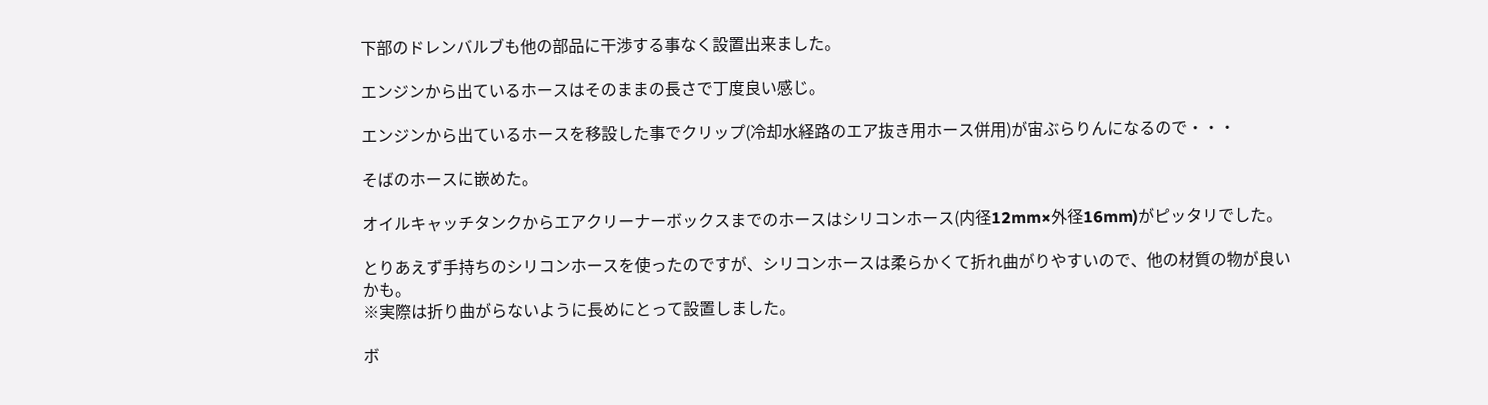下部のドレンバルブも他の部品に干渉する事なく設置出来ました。

エンジンから出ているホースはそのままの長さで丁度良い感じ。

エンジンから出ているホースを移設した事でクリップ(冷却水経路のエア抜き用ホース併用)が宙ぶらりんになるので・・・

そばのホースに嵌めた。

オイルキャッチタンクからエアクリーナーボックスまでのホースはシリコンホース(内径12mm×外径16mm)がピッタリでした。

とりあえず手持ちのシリコンホースを使ったのですが、シリコンホースは柔らかくて折れ曲がりやすいので、他の材質の物が良いかも。
※実際は折り曲がらないように長めにとって設置しました。

ボ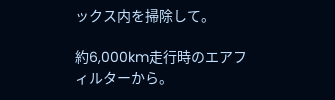ックス内を掃除して。

約6,000km走行時のエアフィルターから。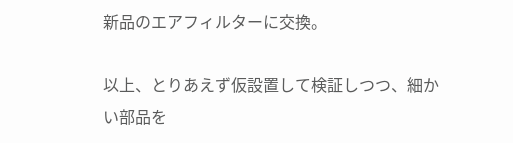新品のエアフィルターに交換。

以上、とりあえず仮設置して検証しつつ、細かい部品を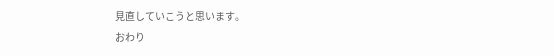見直していこうと思います。
おわり